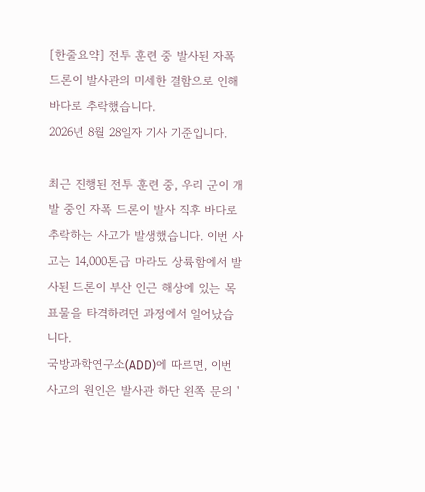[한줄요약] 전투 훈련 중 발사된 자폭 드론이 발사관의 미세한 결함으로 인해 바다로 추락했습니다.
2026년 8월 28일자 기사 기준입니다.

최근 진행된 전투 훈련 중, 우리 군이 개발 중인 자폭 드론이 발사 직후 바다로 추락하는 사고가 발생했습니다. 이번 사고는 14,000톤급 마라도 상륙함에서 발사된 드론이 부산 인근 해상에 있는 목표물을 타격하려던 과정에서 일어났습니다.
국방과학연구소(ADD)에 따르면, 이번 사고의 원인은 발사관 하단 왼쪽 문의 '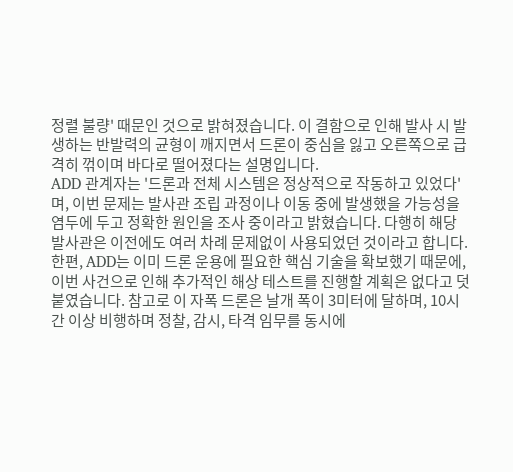정렬 불량' 때문인 것으로 밝혀졌습니다. 이 결함으로 인해 발사 시 발생하는 반발력의 균형이 깨지면서 드론이 중심을 잃고 오른쪽으로 급격히 꺾이며 바다로 떨어졌다는 설명입니다.
ADD 관계자는 '드론과 전체 시스템은 정상적으로 작동하고 있었다'며, 이번 문제는 발사관 조립 과정이나 이동 중에 발생했을 가능성을 염두에 두고 정확한 원인을 조사 중이라고 밝혔습니다. 다행히 해당 발사관은 이전에도 여러 차례 문제없이 사용되었던 것이라고 합니다.
한편, ADD는 이미 드론 운용에 필요한 핵심 기술을 확보했기 때문에, 이번 사건으로 인해 추가적인 해상 테스트를 진행할 계획은 없다고 덧붙였습니다. 참고로 이 자폭 드론은 날개 폭이 3미터에 달하며, 10시간 이상 비행하며 정찰, 감시, 타격 임무를 동시에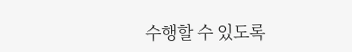수행할 수 있도록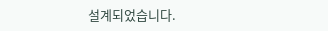설계되었습니다.